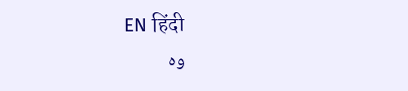EN हिंदी
وہ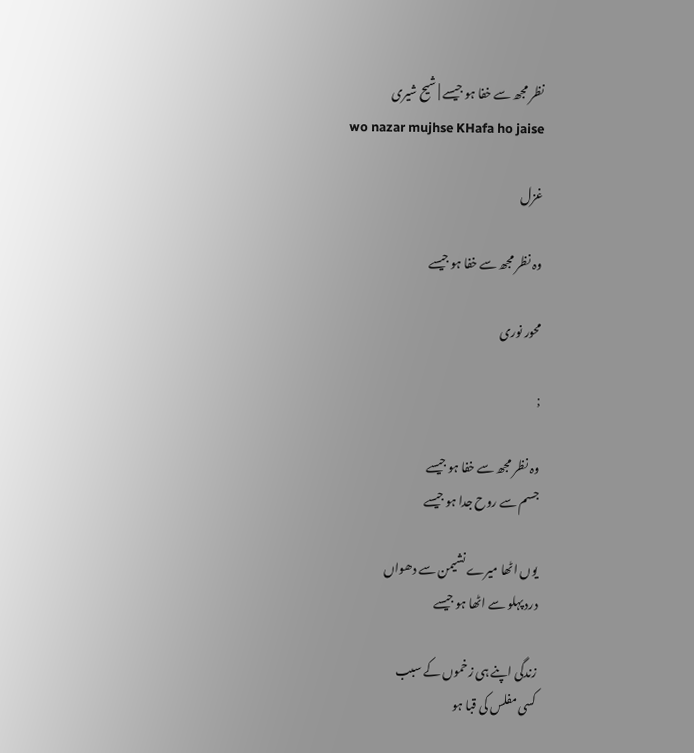نظر مجھ سے خفا ہو جیسے | شیح شیری
wo nazar mujhse KHafa ho jaise

غزل

وہ نظر مجھ سے خفا ہو جیسے

محور نوری

;

وہ نظر مجھ سے خفا ہو جیسے
جسم سے روح جدا ہو جیسے

یوں اٹھا میرے نشیمن سے دھواں
درد پہلو سے اٹھا ہو جیسے

زندگی اپنے ہی زخموں کے سبب
کسی مفلس کی قبا ہو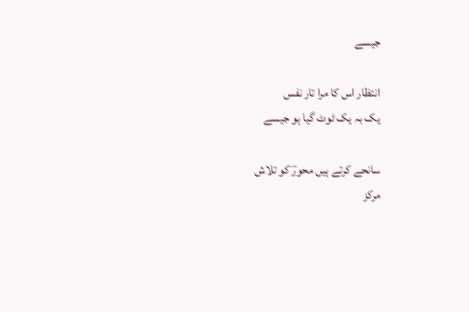جیسے

انتظار اس کا مرا تار نفس
یک بہ یک ٹوٹ گیا ہو جیسے

سانحے کرتے ہیں محورؔ کو تلاش
مرکز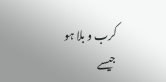کرب و بلا ہو جیسے